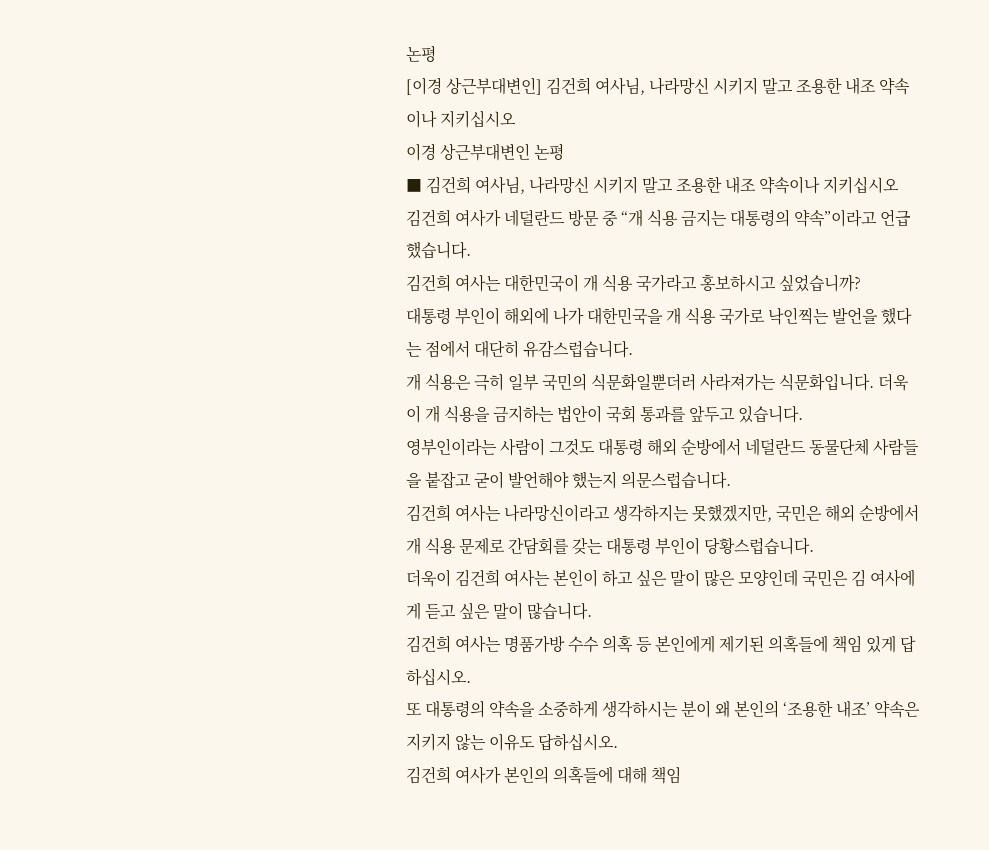논평
[이경 상근부대변인] 김건희 여사님, 나라망신 시키지 말고 조용한 내조 약속이나 지키십시오
이경 상근부대변인 논평
■ 김건희 여사님, 나라망신 시키지 말고 조용한 내조 약속이나 지키십시오
김건희 여사가 네덜란드 방문 중 “개 식용 금지는 대통령의 약속”이라고 언급했습니다.
김건희 여사는 대한민국이 개 식용 국가라고 홍보하시고 싶었습니까?
대통령 부인이 해외에 나가 대한민국을 개 식용 국가로 낙인찍는 발언을 했다는 점에서 대단히 유감스럽습니다.
개 식용은 극히 일부 국민의 식문화일뿐더러 사라져가는 식문화입니다. 더욱이 개 식용을 금지하는 법안이 국회 통과를 앞두고 있습니다.
영부인이라는 사람이 그것도 대통령 해외 순방에서 네덜란드 동물단체 사람들을 붙잡고 굳이 발언해야 했는지 의문스럽습니다.
김건희 여사는 나라망신이라고 생각하지는 못했겠지만, 국민은 해외 순방에서 개 식용 문제로 간담회를 갖는 대통령 부인이 당황스럽습니다.
더욱이 김건희 여사는 본인이 하고 싶은 말이 많은 모양인데 국민은 김 여사에게 듣고 싶은 말이 많습니다.
김건희 여사는 명품가방 수수 의혹 등 본인에게 제기된 의혹들에 책임 있게 답하십시오.
또 대통령의 약속을 소중하게 생각하시는 분이 왜 본인의 ‘조용한 내조’ 약속은 지키지 않는 이유도 답하십시오.
김건희 여사가 본인의 의혹들에 대해 책임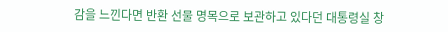감을 느낀다면 반환 선물 명목으로 보관하고 있다던 대통령실 창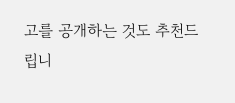고를 공개하는 것도 추천드립니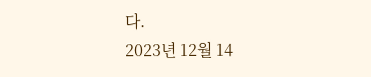다.
2023년 12월 14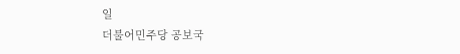일
더불어민주당 공보국